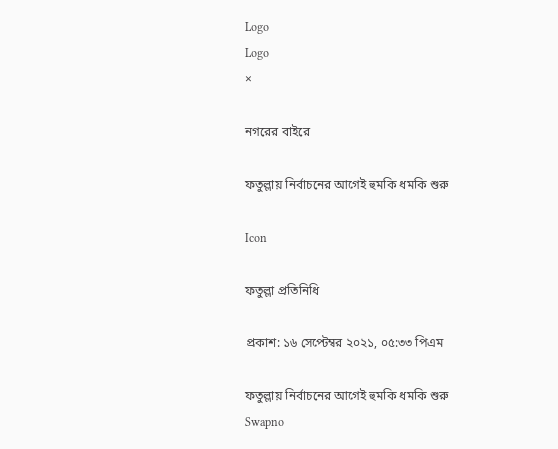Logo
Logo
×

নগরের বাইরে

ফতুল্লায় নির্বাচনের আগেই হুমকি ধমকি শুরু

Icon

ফতুল্লা প্রতিনিধি

প্রকাশ: ১৬ সেপ্টেম্বর ২০২১, ০৫:৩৩ পিএম

ফতুল্লায় নির্বাচনের আগেই হুমকি ধমকি শুরু
Swapno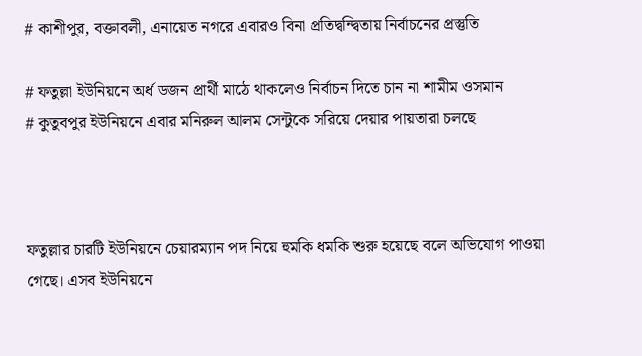# কাশীপুর, বক্তাবলী, এনায়েত নগরে এবারও বিনা প্রতিদ্বন্দ্বিতায় নির্বাচনের প্রস্তুতি

# ফতুল্লা ইউনিয়নে অর্ধ ডজন প্রার্থী মাঠে থাকলেও নির্বাচন দিতে চান না শামীম ওসমান
# কুতুবপুর ইউনিয়নে এবার মনিরুল আলম সেন্টুকে সরিয়ে দেয়ার পায়তারা চলছে



ফতুল্লার চারটি ইউনিয়নে চেয়ারম্যান পদ নিয়ে হুমকি ধমকি শুরু হয়েছে বলে অভিযোগ পাওয়া গেছে। এসব ইউনিয়নে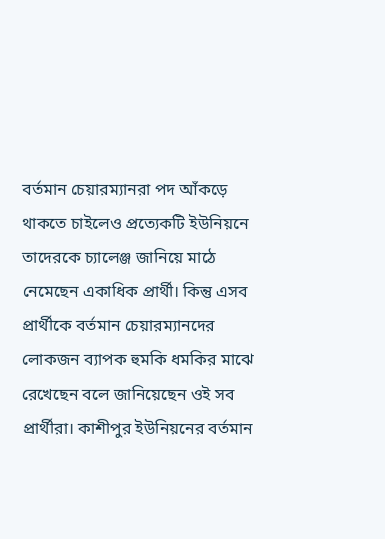বর্তমান চেয়ারম্যানরা পদ আঁকড়ে থাকতে চাইলেও প্রত্যেকটি ইউনিয়নে তাদেরকে চ্যালেঞ্জ জানিয়ে মাঠে নেমেছেন একাধিক প্রার্থী। কিন্তু এসব প্রার্থীকে বর্তমান চেয়ারম্যানদের লোকজন ব্যাপক হুমকি ধমকির মাঝে রেখেছেন বলে জানিয়েছেন ওই সব প্রার্থীরা। কাশীপুর ইউনিয়নের বর্তমান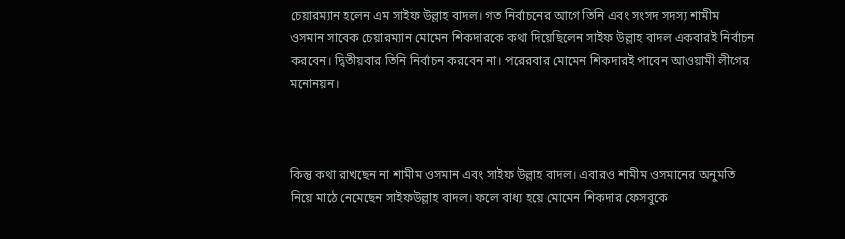চেয়ারম্যান হলেন এম সাইফ উল্লাহ বাদল। গত নির্বাচনের আগে তিনি এবং সংসদ সদস্য শামীম ওসমান সাবেক চেয়ারম্যান মোমেন শিকদারকে কথা দিয়েছিলেন সাইফ উল্লাহ বাদল একবারই নির্বাচন করবেন। দ্বিতীয়বার তিনি নির্বাচন করবেন না। পরেরবার মোমেন শিকদারই পাবেন আওয়ামী লীগের মনোনয়ন।



কিন্তু কথা রাখছেন না শামীম ওসমান এবং সাইফ উল্লাহ বাদল। এবারও শামীম ওসমানের অনুমতি নিয়ে মাঠে নেমেছেন সাইফউল্লাহ বাদল। ফলে বাধ্য হয়ে মোমেন শিকদার ফেসবুকে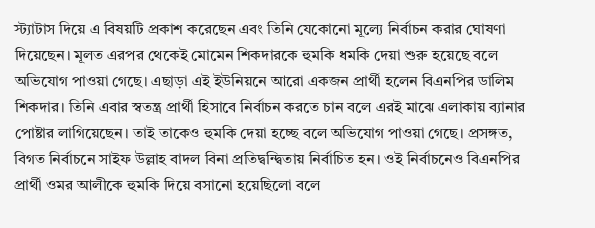স্ট্যাটাস দিয়ে এ বিষয়টি প্রকাশ করেছেন এবং তিনি যেকোনো মূল্যে নির্বাচন করার ঘোষণা দিয়েছেন। মূলত এরপর থেকেই মোমেন শিকদারকে হুমকি ধমকি দেয়া শুরু হয়েছে বলে অভিযোগ পাওয়া গেছে। এছাড়া এই ইউনিয়নে আরো একজন প্রার্থী হলেন বিএনপির ডালিম শিকদার। তিনি এবার স্বতন্ত্র প্রার্থী হিসাবে নির্বাচন করতে চান বলে এরই মাঝে এলাকায় ব্যানার পোষ্টার লাগিয়েছেন। তাই তাকেও হুমকি দেয়া হচ্ছে বলে অভিযোগ পাওয়া গেছে। প্রসঙ্গত, বিগত নির্বাচনে সাইফ উল্লাহ বাদল বিনা প্রতিদ্বন্দ্বিতায় নির্বাচিত হন। ওই নির্বাচনেও বিএনপির প্রার্থী ওমর আলীকে হুমকি দিয়ে বসানো হয়েছিলো বলে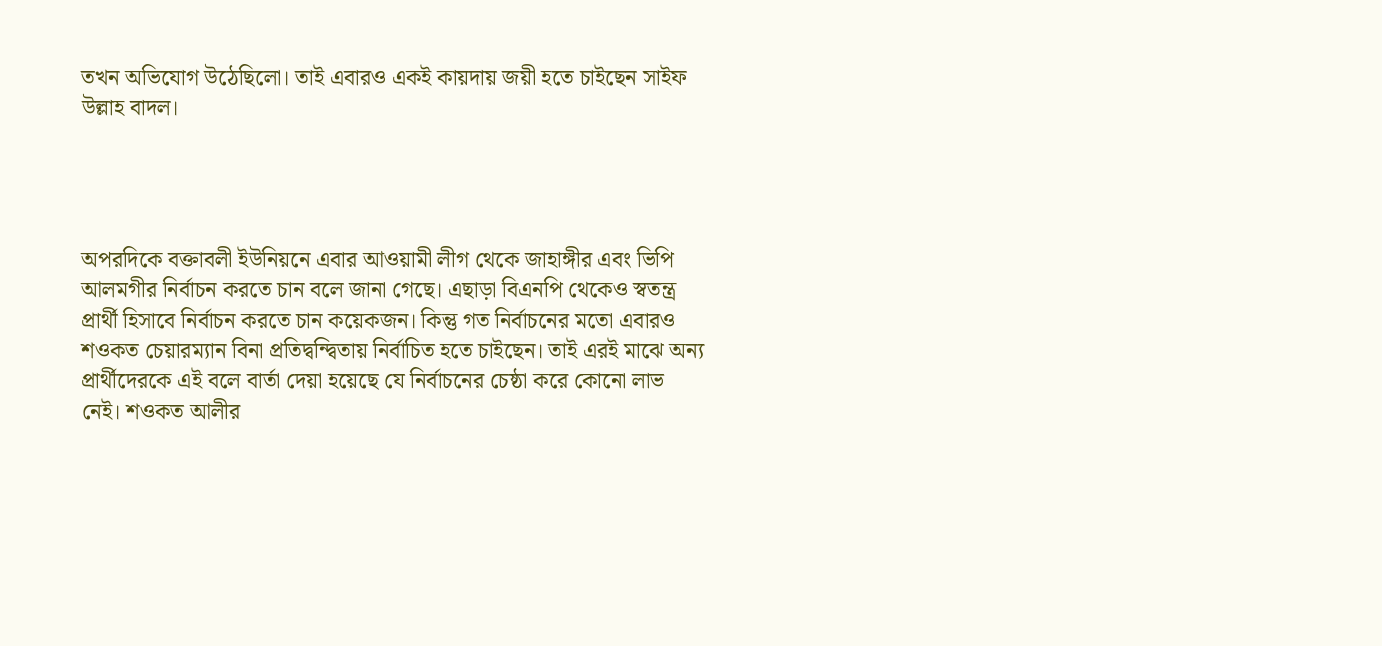তখন অভিযোগ উঠেছিলো। তাই এবারও একই কায়দায় জয়ী হতে চাইছেন সাইফ উল্লাহ বাদল।




অপরদিকে বক্তাবলী ইউনিয়নে এবার আওয়ামী লীগ থেকে জাহাঙ্গীর এবং ভিপি আলমগীর নির্বাচন করতে চান বলে জানা গেছে। এছাড়া বিএনপি থেকেও স্বতন্ত্র প্রার্থী হিসাবে নির্বাচন করতে চান কয়েকজন। কিন্তু গত নির্বাচনের মতো এবারও শওকত চেয়ারম্যান বিনা প্রতিদ্বন্দ্বিতায় নির্বাচিত হতে চাইছেন। তাই এরই মাঝে অন্য প্রার্থীদেরকে এই বলে বার্তা দেয়া হয়েছে যে নির্বাচনের চেষ্ঠা করে কোনো লাভ নেই। শওকত আলীর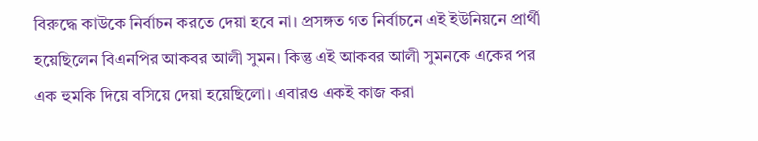বিরুদ্ধে কাউকে নির্বাচন করতে দেয়া হবে না। প্রসঙ্গত গত নির্বাচনে এই ইউনিয়নে প্রার্থী হয়েছিলেন বিএনপির আকবর আলী সুমন। কিন্তু এই আকবর আলী সুমনকে একের পর এক হুমকি দিয়ে বসিয়ে দেয়া হয়েছিলো। এবারও একই কাজ করা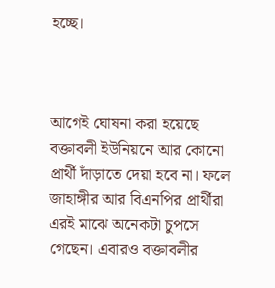হচ্ছে।



আগেই ঘোষনা করা হয়েছে বক্তাবলী ইউনিয়নে আর কোনো প্রার্থী দাঁড়াতে দেয়া হবে না। ফলে জাহাঙ্গীর আর বিএনপির প্রার্থীরা এরই মাঝে অনেকটা চুপসে গেছেন। এবারও বক্তাবলীর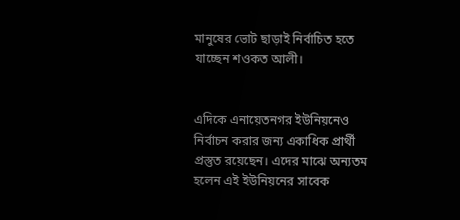মানুষের ভোট ছাড়াই নির্বাচিত হতে যাচ্ছেন শওকত আলী।


এদিকে এনায়েতনগর ইউনিয়নেও নির্বাচন করার জন্য একাধিক প্রার্থী প্রস্তুত রয়েছেন। এদের মাঝে অন্যতম হলেন এই ইউনিয়নের সাবেক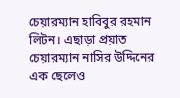চেয়ারম্যান হাবিবুর রহমান লিটন। এছাড়া প্রয়াত চেয়ারম্যান নাসির উদ্দিনের এক ছেলেও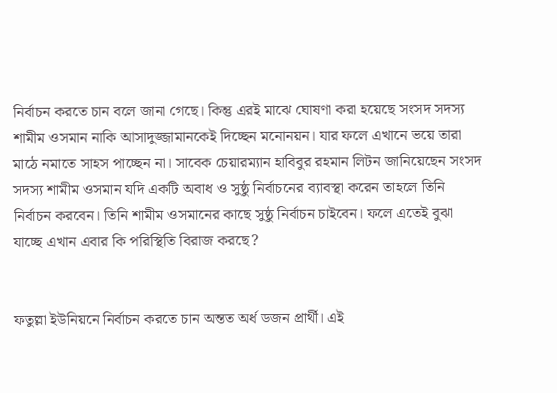নির্বাচন করতে চান বলে জানা গেছে। কিন্তু এরই মাঝে ঘোষণা করা হয়েছে সংসদ সদস্য শামীম ওসমান নাকি আসাদুজ্জামানকেই দিচ্ছেন মনোনয়ন। যার ফলে এখানে ভয়ে তারা মাঠে নমাতে সাহস পাচ্ছেন না। সাবেক চেয়ারম্যান হাবিবুর রহমান লিটন জানিয়েছেন সংসদ সদস্য শামীম ওসমান যদি একটি অবাধ ও সুষ্ঠু নির্বাচনের ব্যাবস্থা করেন তাহলে তিনি নির্বাচন করবেন। তিনি শামীম ওসমানের কাছে সুষ্ঠু নির্বাচন চাইবেন। ফলে এতেই বুঝা যাচ্ছে এখান এবার কি পরিস্থিতি বিরাজ করছে?


ফতুল্লা ইউনিয়নে নির্বাচন করতে চান অন্তত অর্ধ ডজন প্রার্থী। এই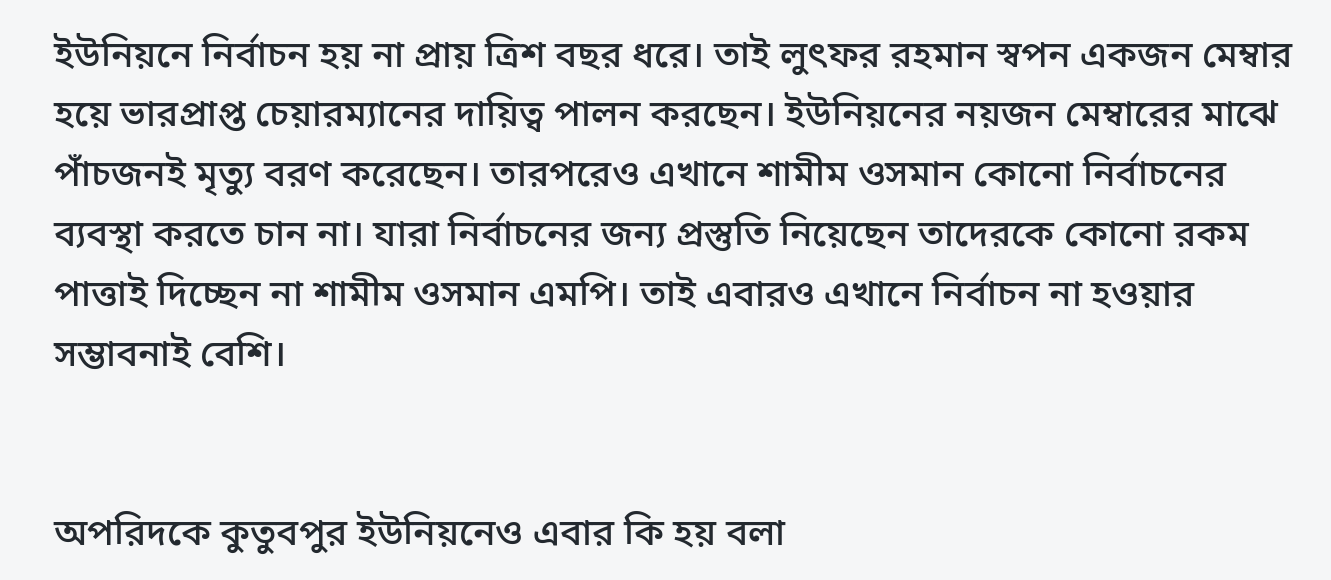ইউনিয়নে নির্বাচন হয় না প্রায় ত্রিশ বছর ধরে। তাই লুৎফর রহমান স্বপন একজন মেম্বার হয়ে ভারপ্রাপ্ত চেয়ারম্যানের দায়িত্ব পালন করছেন। ইউনিয়নের নয়জন মেম্বারের মাঝে পাঁচজনই মৃত্যু বরণ করেছেন। তারপরেও এখানে শামীম ওসমান কোনো নির্বাচনের ব্যবস্থা করতে চান না। যারা নির্বাচনের জন্য প্রস্তুতি নিয়েছেন তাদেরকে কোনো রকম পাত্তাই দিচ্ছেন না শামীম ওসমান এমপি। তাই এবারও এখানে নির্বাচন না হওয়ার সম্ভাবনাই বেশি।


অপরিদকে কুতুবপুর ইউনিয়নেও এবার কি হয় বলা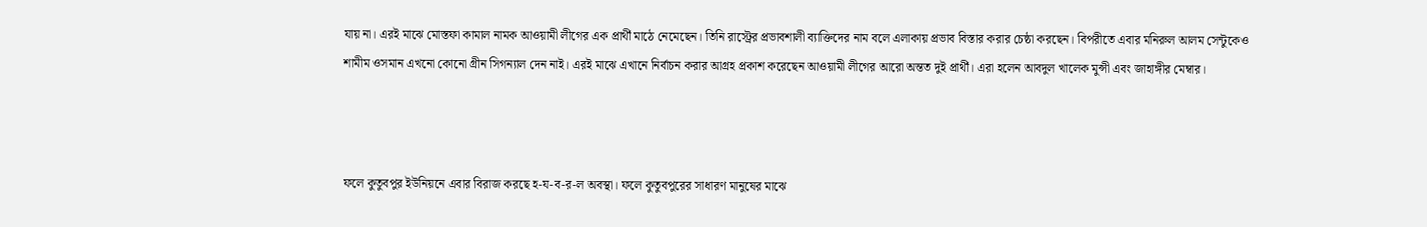যায় না। এরই মাঝে মোস্তফা কামাল নামক আওয়ামী লীগের এক প্রার্থী মাঠে নেমেছেন। তিনি রাস্ট্রের প্রভাবশালী ব্যাক্তিদের নাম বলে এলাকায় প্রভাব বিস্তার করার চেষ্ঠা করছেন। বিপরীতে এবার মনিরুল আলম সেন্টুকেও শামীম ওসমান এখনো কোনো গ্রীন সিগন্যাল দেন নাই। এরই মাঝে এখানে নির্বাচন করার আগ্রহ প্রকাশ করেছেন আওয়ামী লীগের আরো অন্তত দুই প্রার্থী। এরা হলেন আবদুল খালেক মুন্সী এবং জাহাঙ্গীর মেম্বার।



ফলে কুতুবপুর ইউনিয়নে এবার বিরাজ করছে হ-য-ব-র-ল অবস্থা। ফলে কুতুবপুরের সাধারণ মানুষের মাঝে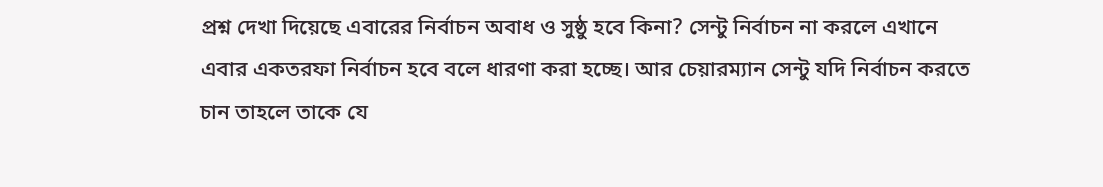প্রশ্ন দেখা দিয়েছে এবারের নির্বাচন অবাধ ও সুষ্ঠু হবে কিনা? সেন্টু নির্বাচন না করলে এখানে এবার একতরফা নির্বাচন হবে বলে ধারণা করা হচ্ছে। আর চেয়ারম্যান সেন্টু যদি নির্বাচন করতে চান তাহলে তাকে যে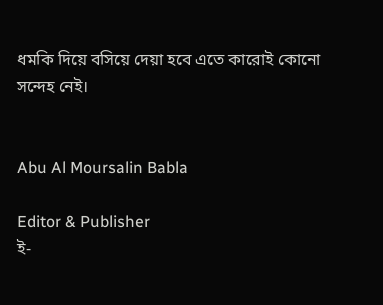ধমকি দিয়ে বসিয়ে দেয়া হবে এতে কারোই কোনো সন্দেহ নেই।


Abu Al Moursalin Babla

Editor & Publisher
ই-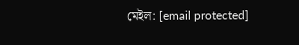মেইল: [email protected]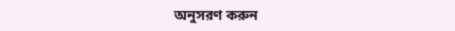অনুসরণ করুন